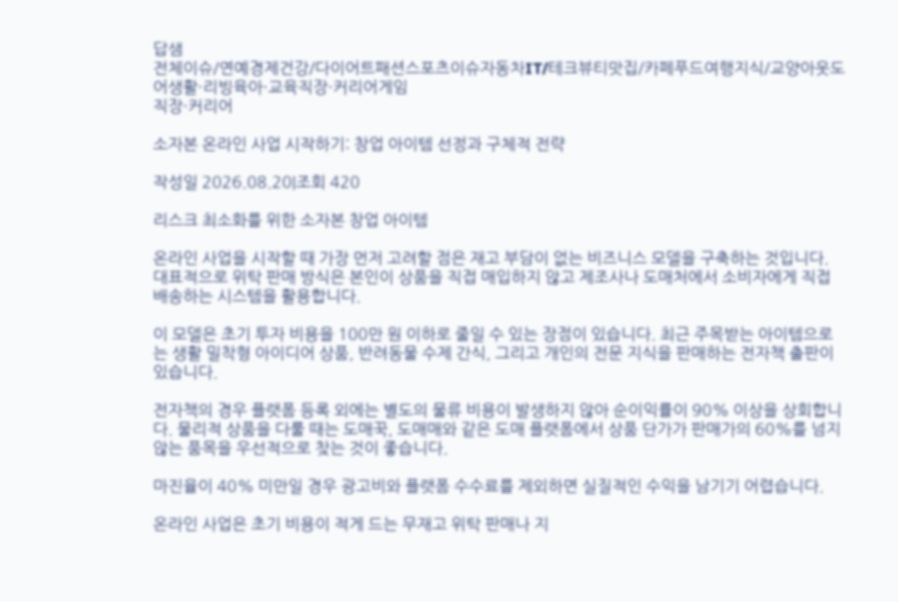답샘
전체이슈/연예경제건강/다이어트패션스포츠이슈자동차IT/테크뷰티맛집/카페푸드여행지식/교양아웃도어생활·리빙육아·교육직장·커리어게임
직장·커리어

소자본 온라인 사업 시작하기: 창업 아이템 선정과 구체적 전략

작성일 2026.08.20|조회 420

리스크 최소화를 위한 소자본 창업 아이템

온라인 사업을 시작할 때 가장 먼저 고려할 점은 재고 부담이 없는 비즈니스 모델을 구축하는 것입니다. 대표적으로 위탁 판매 방식은 본인이 상품을 직접 매입하지 않고 제조사나 도매처에서 소비자에게 직접 배송하는 시스템을 활용합니다.

이 모델은 초기 투자 비용을 100만 원 이하로 줄일 수 있는 장점이 있습니다. 최근 주목받는 아이템으로는 생활 밀착형 아이디어 상품, 반려동물 수제 간식, 그리고 개인의 전문 지식을 판매하는 전자책 출판이 있습니다.

전자책의 경우 플랫폼 등록 외에는 별도의 물류 비용이 발생하지 않아 순이익률이 90% 이상을 상회합니다. 물리적 상품을 다룰 때는 도매꾹, 도매매와 같은 도매 플랫폼에서 상품 단가가 판매가의 60%를 넘지 않는 품목을 우선적으로 찾는 것이 좋습니다.

마진율이 40% 미만일 경우 광고비와 플랫폼 수수료를 제외하면 실질적인 수익을 남기기 어렵습니다.

온라인 사업은 초기 비용이 적게 드는 무재고 위탁 판매나 지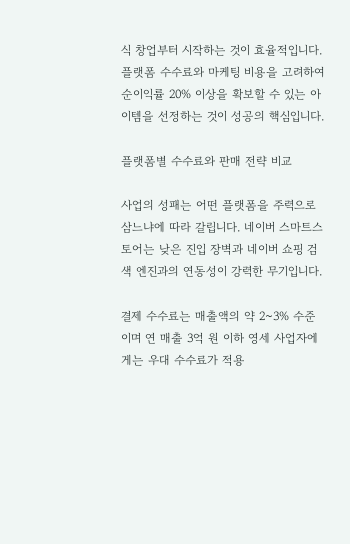식 창업부터 시작하는 것이 효율적입니다. 플랫폼 수수료와 마케팅 비용을 고려하여 순이익률 20% 이상을 확보할 수 있는 아이템을 선정하는 것이 성공의 핵심입니다.

플랫폼별 수수료와 판매 전략 비교

사업의 성패는 어떤 플랫폼을 주력으로 삼느냐에 따라 갈립니다. 네이버 스마트스토어는 낮은 진입 장벽과 네이버 쇼핑 검색 엔진과의 연동성이 강력한 무기입니다.

결제 수수료는 매출액의 약 2~3% 수준이며 연 매출 3억 원 이하 영세 사업자에게는 우대 수수료가 적용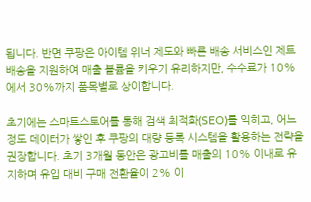됩니다. 반면 쿠팡은 아이템 위너 제도와 빠른 배송 서비스인 제트배송을 지원하여 매출 볼륨을 키우기 유리하지만, 수수료가 10%에서 30%까지 품목별로 상이합니다.

초기에는 스마트스토어를 통해 검색 최적화(SEO)를 익히고, 어느 정도 데이터가 쌓인 후 쿠팡의 대량 등록 시스템을 활용하는 전략을 권장합니다. 초기 3개월 동안은 광고비를 매출의 10% 이내로 유지하며 유입 대비 구매 전환율이 2% 이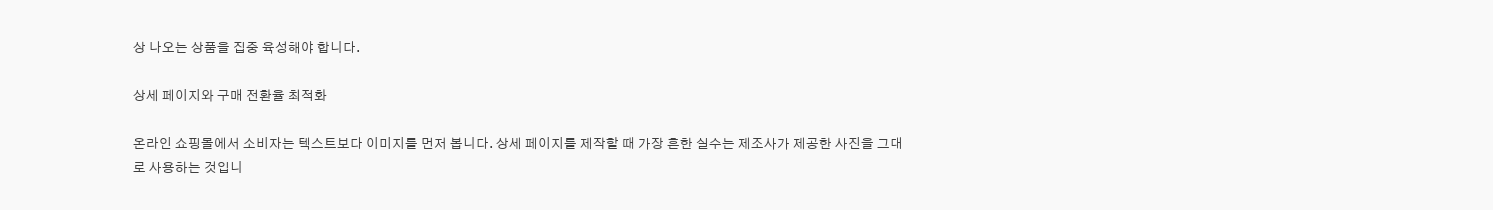상 나오는 상품을 집중 육성해야 합니다.

상세 페이지와 구매 전환율 최적화

온라인 쇼핑몰에서 소비자는 텍스트보다 이미지를 먼저 봅니다. 상세 페이지를 제작할 때 가장 흔한 실수는 제조사가 제공한 사진을 그대로 사용하는 것입니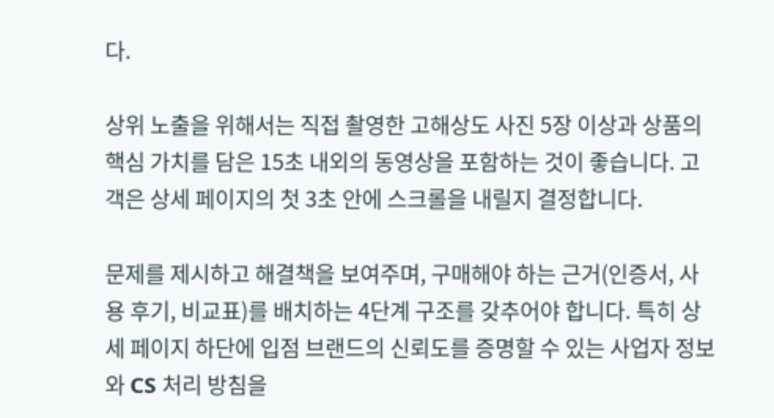다.

상위 노출을 위해서는 직접 촬영한 고해상도 사진 5장 이상과 상품의 핵심 가치를 담은 15초 내외의 동영상을 포함하는 것이 좋습니다. 고객은 상세 페이지의 첫 3초 안에 스크롤을 내릴지 결정합니다.

문제를 제시하고 해결책을 보여주며, 구매해야 하는 근거(인증서, 사용 후기, 비교표)를 배치하는 4단계 구조를 갖추어야 합니다. 특히 상세 페이지 하단에 입점 브랜드의 신뢰도를 증명할 수 있는 사업자 정보와 CS 처리 방침을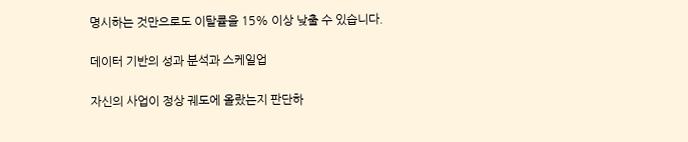명시하는 것만으로도 이탈률을 15% 이상 낮출 수 있습니다.

데이터 기반의 성과 분석과 스케일업

자신의 사업이 정상 궤도에 올랐는지 판단하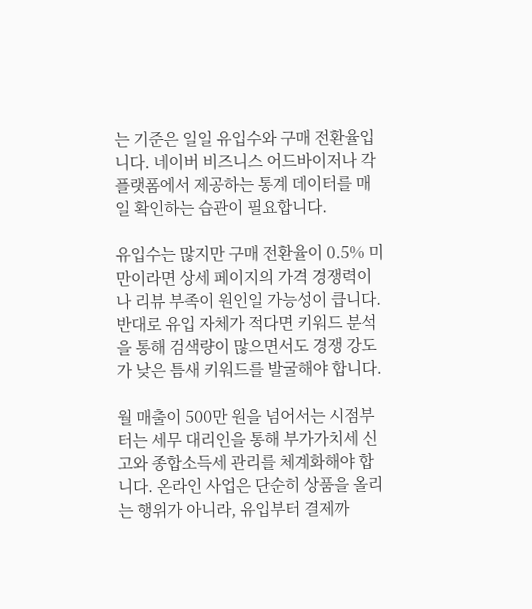는 기준은 일일 유입수와 구매 전환율입니다. 네이버 비즈니스 어드바이저나 각 플랫폼에서 제공하는 통계 데이터를 매일 확인하는 습관이 필요합니다.

유입수는 많지만 구매 전환율이 0.5% 미만이라면 상세 페이지의 가격 경쟁력이나 리뷰 부족이 원인일 가능성이 큽니다. 반대로 유입 자체가 적다면 키워드 분석을 통해 검색량이 많으면서도 경쟁 강도가 낮은 틈새 키워드를 발굴해야 합니다.

월 매출이 500만 원을 넘어서는 시점부터는 세무 대리인을 통해 부가가치세 신고와 종합소득세 관리를 체계화해야 합니다. 온라인 사업은 단순히 상품을 올리는 행위가 아니라, 유입부터 결제까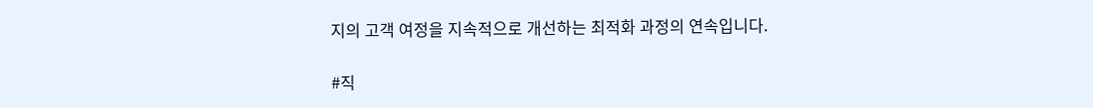지의 고객 여정을 지속적으로 개선하는 최적화 과정의 연속입니다.

#직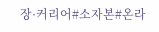장·커리어#소자본#온라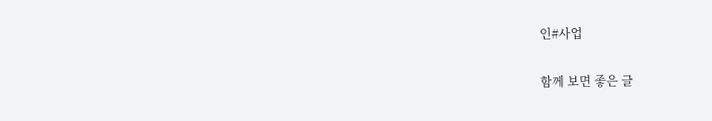인#사업

함께 보면 좋은 글